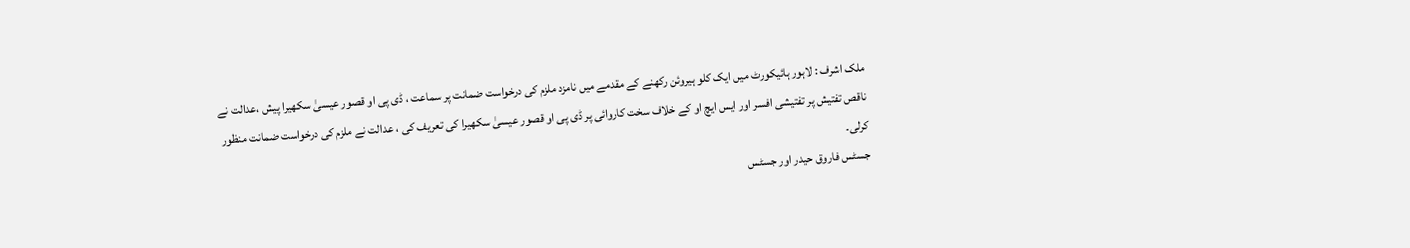ملک اشرف : لاہور ہائیکورٹ میں ایک کلو ہیروئن رکھنے کے مقدمے میں نامزد ملزم کی درخواست ضمانت پر سماعت ، ڈی پی او قصور عیسیٰ سکھیرا پیش ،عدالت نے ناقص تفتیش پر تفتیشی افسر اور ایس ایچ او کے خلاف سخت کاروائی پر ڈی پی او قصور عیسیٰ سکھیرا کی تعریف کی ، عدالت نے ملزم کی درخواست ضمانت منظور کرلی۔
جسٹس فاروق حیدر اور جسٹس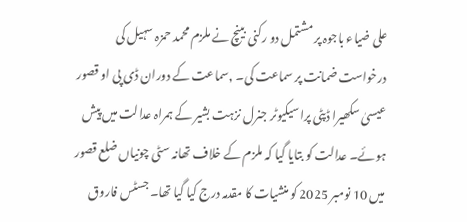علی ضیاء باجوہ پر مشتمل دو رکنی بینچ نے ملزم محمد حمزہ سہیل کی درخواست ضمانت پر سماعت کی۔ ,سماعت کے دوران ڈی پی او قصور عیسیٰ سکھیرا ڈپٹی پراسیکیوٹر جنرل نزہت بشیر کے ہمراہ عدالت میں پیش ہوئے۔ عدالت کو بتایا گیا کہ ملزم کے خلاف تھانہ سٹی چونیاں ضلع قصور میں 10 نومبر 2025 کو منشیات کا مقدمہ درج کیا گیا تھا۔ جسٹس فاروق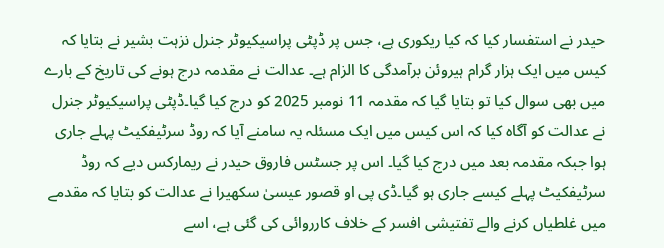حیدر نے استفسار کیا کہ کیا ریکوری ہے، جس پر ڈپٹی پراسیکیوٹر جنرل نزہت بشیر نے بتایا کہ کیس میں ایک ہزار گرام ہیروئن برآمدگی کا الزام ہے۔ عدالت نے مقدمہ درج ہونے کی تاریخ کے بارے میں بھی سوال کیا تو بتایا گیا کہ مقدمہ 11 نومبر 2025 کو درج کیا گیا۔ڈپٹی پراسیکیوٹر جنرل نے عدالت کو آگاہ کیا کہ اس کیس میں ایک مسئلہ یہ سامنے آیا کہ روڈ سرٹیفکیٹ پہلے جاری ہوا جبکہ مقدمہ بعد میں درج کیا گیا۔ اس پر جسٹس فاروق حیدر نے ریمارکس دیے کہ روڈ سرٹیفکیٹ پہلے کیسے جاری ہو گیا۔ڈی پی او قصور عیسیٰ سکھیرا نے عدالت کو بتایا کہ مقدمے میں غلطیاں کرنے والے تفتیشی افسر کے خلاف کارروائی کی گئی ہے، اسے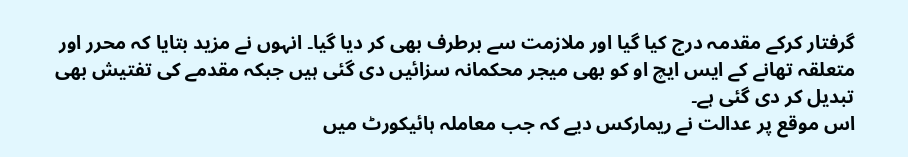گرفتار کرکے مقدمہ درج کیا گیا اور ملازمت سے برطرف بھی کر دیا گیا۔ انہوں نے مزید بتایا کہ محرر اور متعلقہ تھانے کے ایس ایچ او کو بھی میجر محکمانہ سزائیں دی گئی ہیں جبکہ مقدمے کی تفتیش بھی تبدیل کر دی گئی ہے۔
اس موقع پر عدالت نے ریمارکس دیے کہ جب معاملہ ہائیکورٹ میں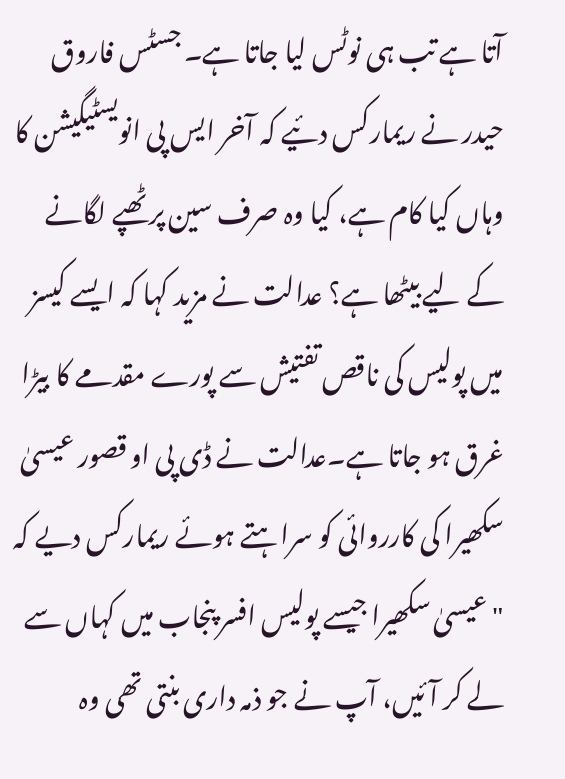آتا ہے تب ہی نوٹس لیا جاتا ہے۔ جسٹس فاروق حیدر نے ریمارکس دئیے کہ آخر ایس پی انویسٹیگیشن کا وہاں کیا کام ہے، کیا وہ صرف سین پر ٹھپے لگانے کے لیے بیٹھا ہے؟ عدالت نے مزید کہا کہ ایسے کیسز میں پولیس کی ناقص تفتیش سے پورے مقدمے کا بیڑا غرق ہو جاتا ہے۔عدالت نے ڈی پی او قصور عیسیٰ سکھیرا کی کارروائی کو سراہتے ہوئے ریمارکس دیے کہ "عیسیٰ سکھیرا جیسے پولیس افسر پنجاب میں کہاں سے لے کر آئیں، آپ نے جو ذمہ داری بنتی تھی وہ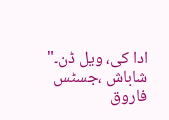ادا کی، ویل ڈن۔" شاباش ،جسٹس فاروق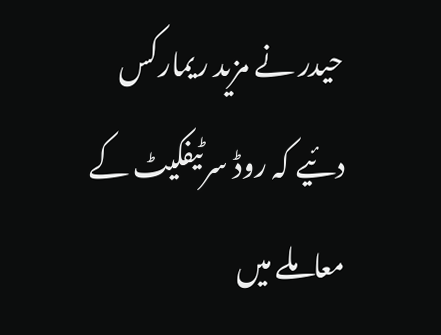حیدر نے مزید ریمارکس دئیے کہ روڈ سرٹیفکیٹ کے معاملے میں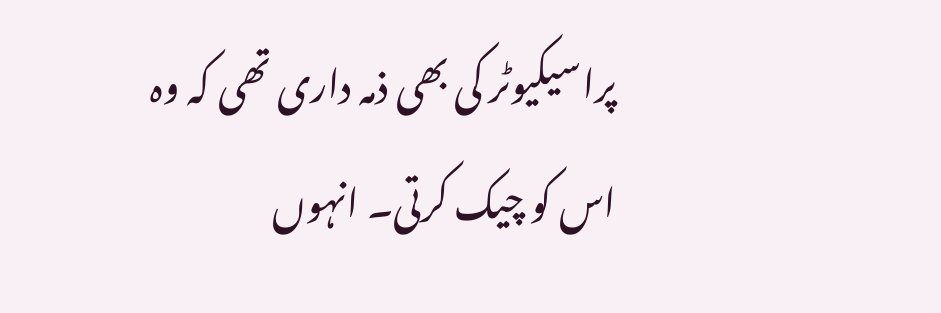پراسیکیوٹر کی بھی ذمہ داری تھی کہ وہ اس کو چیک کرتی۔ انہوں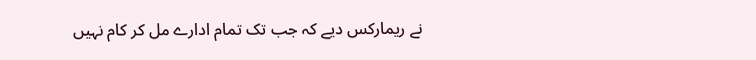نے ریمارکس دیے کہ جب تک تمام ادارے مل کر کام نہیں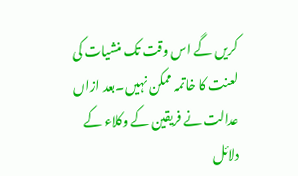کریں گے اس وقت تک منشیات کی لعنت کا خاتمہ ممکن نہیں۔بعد ازاں عدالت نے فریقین کے وکلاء کے دلائل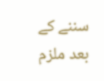سننے کے بعد ملزم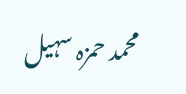محمد حمزہ سہیل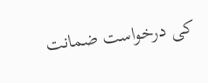کی درخواست ضمانت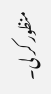منظور کر لی۔